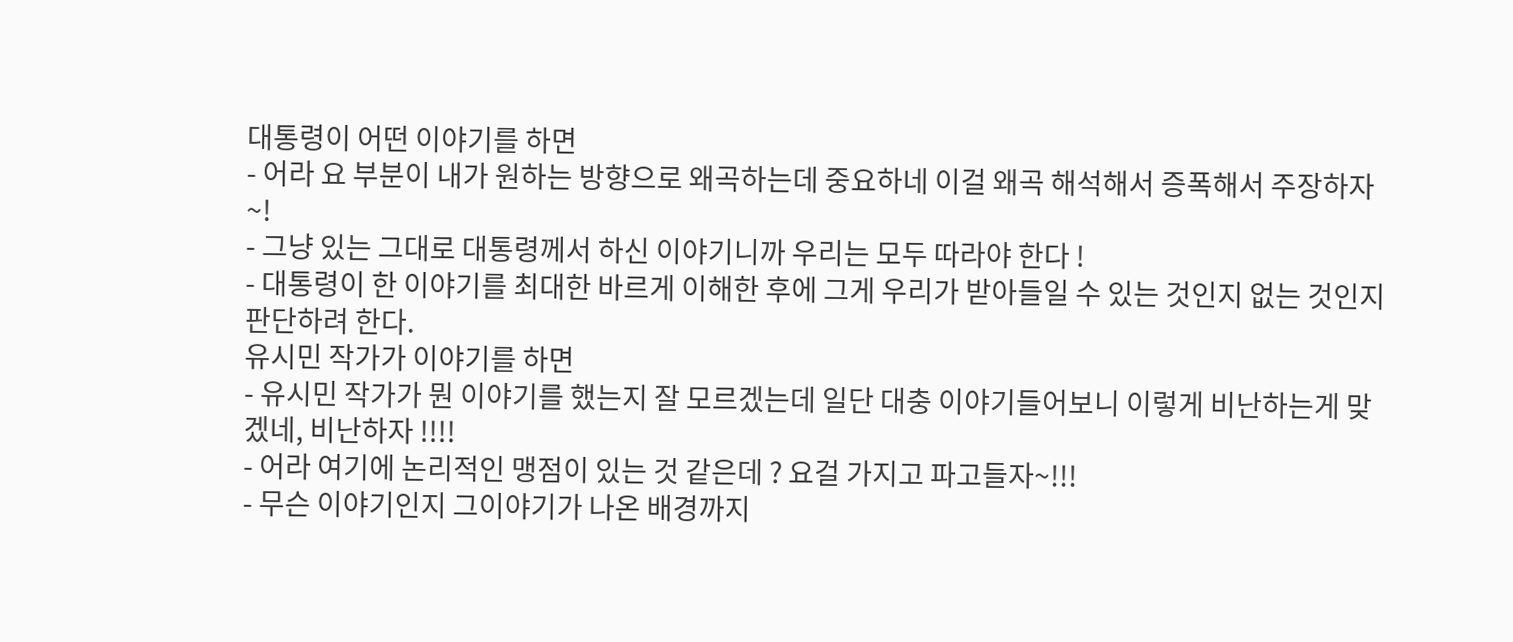대통령이 어떤 이야기를 하면
- 어라 요 부분이 내가 원하는 방향으로 왜곡하는데 중요하네 이걸 왜곡 해석해서 증폭해서 주장하자~!
- 그냥 있는 그대로 대통령께서 하신 이야기니까 우리는 모두 따라야 한다 !
- 대통령이 한 이야기를 최대한 바르게 이해한 후에 그게 우리가 받아들일 수 있는 것인지 없는 것인지 판단하려 한다.
유시민 작가가 이야기를 하면
- 유시민 작가가 뭔 이야기를 했는지 잘 모르겠는데 일단 대충 이야기들어보니 이렇게 비난하는게 맞겠네, 비난하자 !!!!
- 어라 여기에 논리적인 맹점이 있는 것 같은데 ? 요걸 가지고 파고들자~!!!
- 무슨 이야기인지 그이야기가 나온 배경까지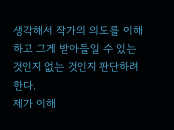생각해서 작가의 의도를 이해하고 그게 받아들일 수 있는 것인지 없는 것인지 판단하려 한다.
제가 이해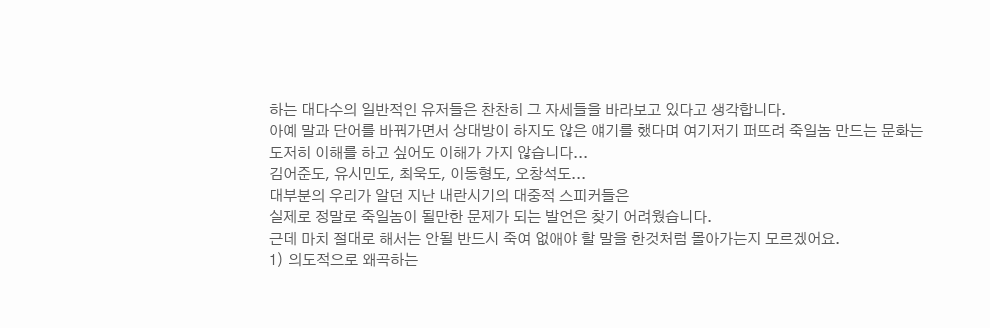하는 대다수의 일반적인 유저들은 찬찬히 그 자세들을 바라보고 있다고 생각합니다.
아예 말과 단어를 바꿔가면서 상대방이 하지도 않은 얘기를 했다며 여기저기 퍼뜨려 죽일놈 만드는 문화는
도저히 이해를 하고 싶어도 이해가 가지 않습니다...
김어준도, 유시민도, 최욱도, 이동형도, 오창석도...
대부분의 우리가 알던 지난 내란시기의 대중적 스피커들은
실제로 정말로 죽일놈이 될만한 문제가 되는 발언은 찾기 어려웠습니다.
근데 마치 절대로 해서는 안될 반드시 죽여 없애야 할 말을 한것처럼 몰아가는지 모르겠어요.
1) 의도적으로 왜곡하는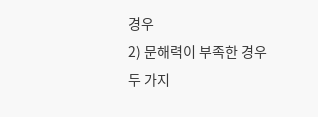경우
2) 문해력이 부족한 경우
두 가지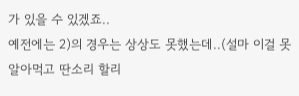가 있을 수 있겠죠..
예전에는 2)의 경우는 상상도 못했는데..(설마 이걸 못 알아먹고 딴소리 할리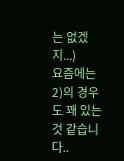는 없겠지...)
요즘에는 2)의 경우도 꽤 있는것 같습니다..